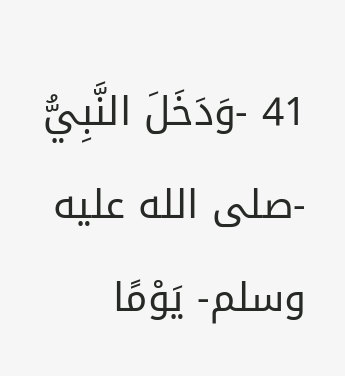41 -وَدَخَلَ النَّبِيُّ -صلى الله عليه وسلم- يَوْمًا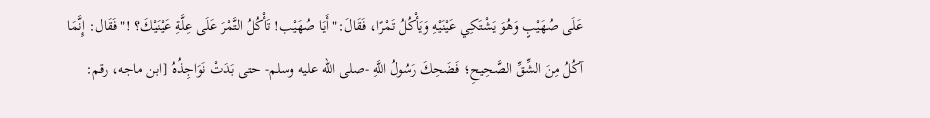عَلَى صُهَيْبٍ وَهُوَ يَشْتَكِي عَيْنَيْهِ وَيَأْكُلُ تَمْرًا، فَقَالَ:"أَيَا صُهَيْب! تَأْكُلُ التَّمْرَ عَلَى عِلَّةِ عَيْنَيْكَ؟ !"فَقَال: إِنَّمَا آكُلُ مِنَ الشِّقِّ الصَّحِيحِ؛ فَضَحِكَ رَسُولُ اللَّهِ -صلى الله عليه وسلم- حتى بَدَتْ نَوَاجِذُهُ [ابن ماجه، رقم: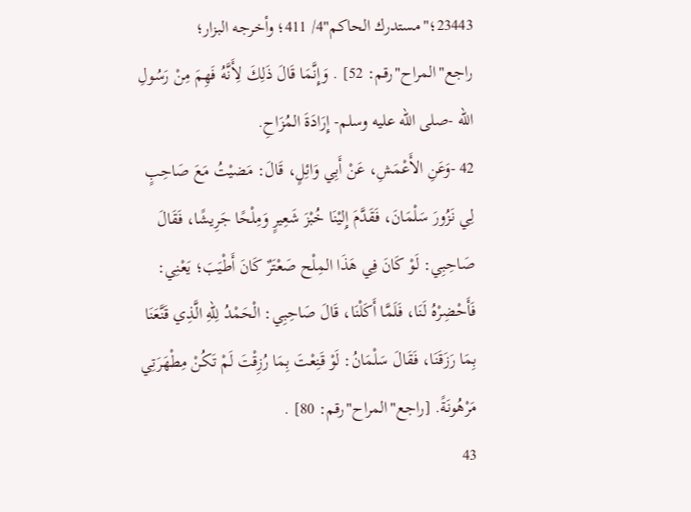23443؛"مستدرك الحاكم"4/ 411؛ وأخرجه البزار؛ راجع"المراح"رقم: 52] . وَإِنَّمَا قَالَ ذَلِكَ لِأَنَّهُ فَهِمَ مِنْ رَسُولِ الله -صلى الله عليه وسلم- إِرَادَةَ المُزَاحِ.
42 -وَعَنِ الأَعْمَشِ، عَنْ أَبِي وَائِلٍ، قَالَ: مَضيْتُ مَعَ صَاحِبٍ لِي نَزُورَ سَلْمَانَ، فَقَدَّمَ إِليْنَا خُبْزَ شَعِيرٍ وَمِلْحًا جَرِيشًا، فَقَالَ صَاحِبِي: لَوْ كَانَ فِي هَذَا المِلْح صَعْتَرٌ كَانَ أَطْيَبَ؛ يَعْنِي: فَأَحْضِرْهُ لَنَا، فَلَمَّا أَكَلْنَا، قَالَ صَاحِبِي: الْحَمْدُ لِلّهِ الَّذِي قَنَّعَنَا بِمَا رَزَقَنَا، فَقَالَ سَلْمَانُ: لَوْ قَنِعْتَ بِمَا رُزِقْتَ لَمْ تَكُنْ مِطْهَرَتِي مَرْهُونَةً. [راجع"المراح"رقم: 80] .
43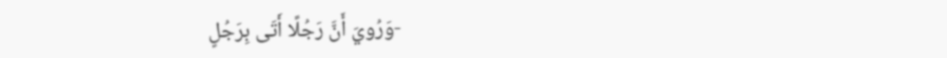-وَرُويَ أَنَّ رَجُلًا أَتَى بِرَجُلٍ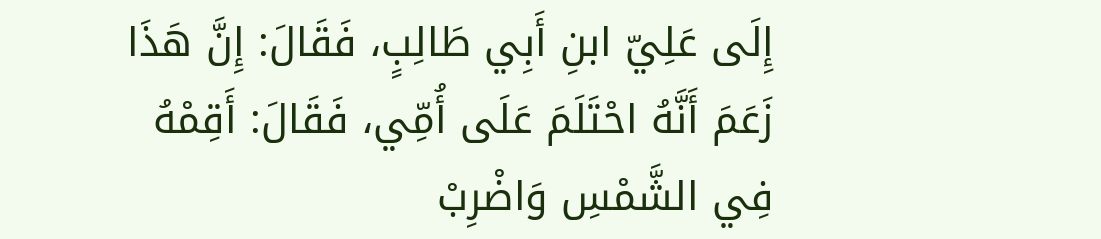إِلَى عَلِيّ ابنِ أَبِي طَالِبٍ، فَقَالَ: إِنَّ هَذَا زَعَمَ أَنَّهُ احْتَلَمَ عَلَى أُمِّي، فَقَالَ: أَقِمْهُ فِي الشَّمْسِ وَاضْرِبْ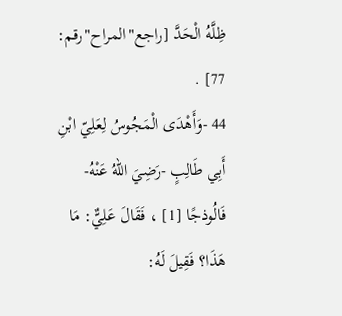ظِلَّهُ الْحَدَّ [راجع"المراح"رقم: 77] .
44 -وَأَهْدَى الْمَجُوسُ لِعَلِيّ ابْنِ أَبِي طَالِبٍ -رَضِيَ اللهُ عَنْهُ- فَالُوذجًا [1] ، فَقَالَ عَلِيٌّ: مَا هَذَا؟ فَقِيلَ لَهُ: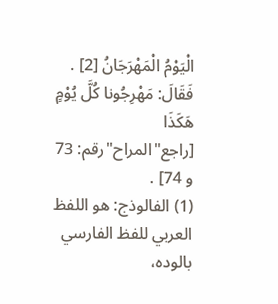الْيَوْمُ الْمَهْرَجَانُ [2] . فَقَالَ: مَهْرِجُونا كُلَّ يُوْمٍ هَكَذَا [راجع"المراح"رقم: 73 و 74] .
(1) الفالوذج: هو اللفظ العربي للفظ الفارسي بالوده،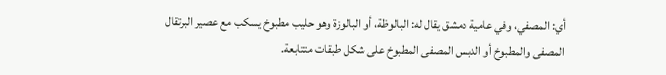أي: المصفي، وفي عامية دمشق يقال له: البالوظة، أو البالوزة وهو حليب مطبوخ يسكب مع عصير البرتقال المصفى والمطبوخ أو الدبس المصفى المطبوخ على شكل طبقات متتابعة.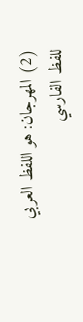(2) المهرجان: هو اللفظ العربي للفظ الفارسي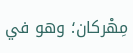مِهْركان؛ وهو في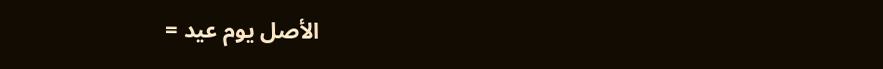الأصل يوم عيد =